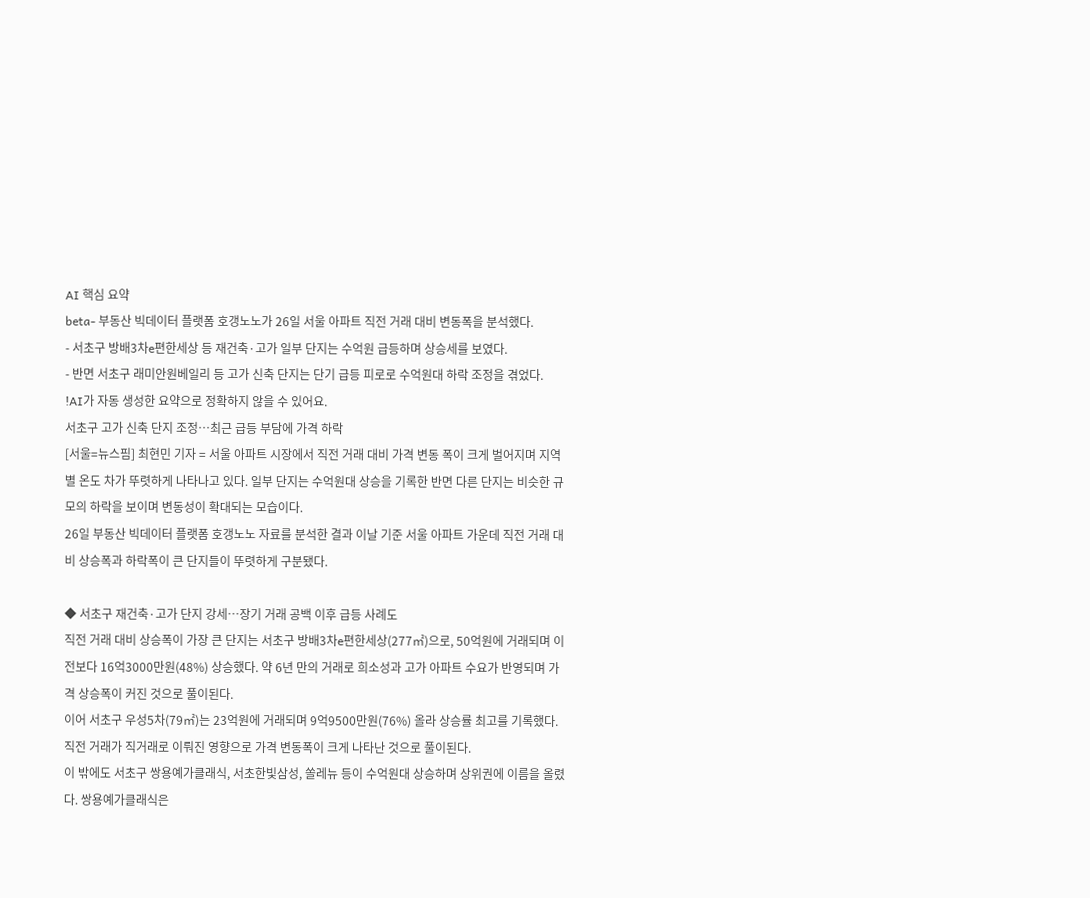AI 핵심 요약
beta- 부동산 빅데이터 플랫폼 호갱노노가 26일 서울 아파트 직전 거래 대비 변동폭을 분석했다.
- 서초구 방배3차e편한세상 등 재건축·고가 일부 단지는 수억원 급등하며 상승세를 보였다.
- 반면 서초구 래미안원베일리 등 고가 신축 단지는 단기 급등 피로로 수억원대 하락 조정을 겪었다.
!AI가 자동 생성한 요약으로 정확하지 않을 수 있어요.
서초구 고가 신축 단지 조정…최근 급등 부담에 가격 하락
[서울=뉴스핌] 최현민 기자 = 서울 아파트 시장에서 직전 거래 대비 가격 변동 폭이 크게 벌어지며 지역별 온도 차가 뚜렷하게 나타나고 있다. 일부 단지는 수억원대 상승을 기록한 반면 다른 단지는 비슷한 규모의 하락을 보이며 변동성이 확대되는 모습이다.
26일 부동산 빅데이터 플랫폼 호갱노노 자료를 분석한 결과 이날 기준 서울 아파트 가운데 직전 거래 대비 상승폭과 하락폭이 큰 단지들이 뚜렷하게 구분됐다.

◆ 서초구 재건축·고가 단지 강세…장기 거래 공백 이후 급등 사례도
직전 거래 대비 상승폭이 가장 큰 단지는 서초구 방배3차e편한세상(277㎡)으로, 50억원에 거래되며 이전보다 16억3000만원(48%) 상승했다. 약 6년 만의 거래로 희소성과 고가 아파트 수요가 반영되며 가격 상승폭이 커진 것으로 풀이된다.
이어 서초구 우성5차(79㎡)는 23억원에 거래되며 9억9500만원(76%) 올라 상승률 최고를 기록했다. 직전 거래가 직거래로 이뤄진 영향으로 가격 변동폭이 크게 나타난 것으로 풀이된다.
이 밖에도 서초구 쌍용예가클래식, 서초한빛삼성, 쏠레뉴 등이 수억원대 상승하며 상위권에 이름을 올렸다. 쌍용예가클래식은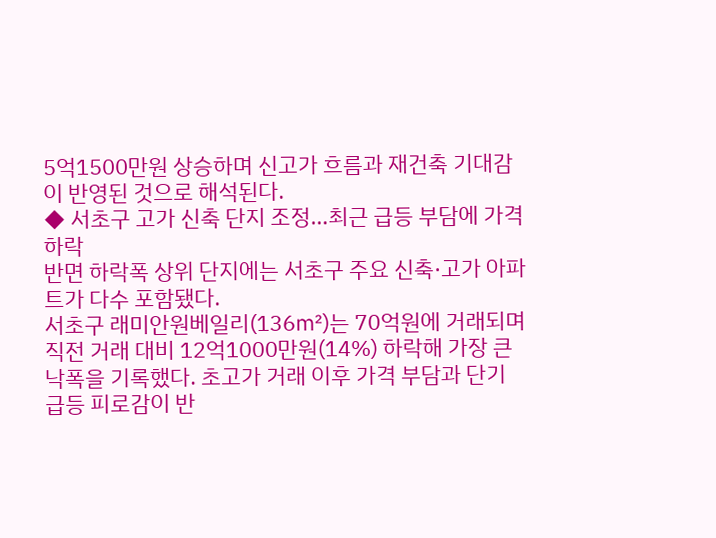5억1500만원 상승하며 신고가 흐름과 재건축 기대감이 반영된 것으로 해석된다.
◆ 서초구 고가 신축 단지 조정…최근 급등 부담에 가격 하락
반면 하락폭 상위 단지에는 서초구 주요 신축·고가 아파트가 다수 포함됐다.
서초구 래미안원베일리(136㎡)는 70억원에 거래되며 직전 거래 대비 12억1000만원(14%) 하락해 가장 큰 낙폭을 기록했다. 초고가 거래 이후 가격 부담과 단기 급등 피로감이 반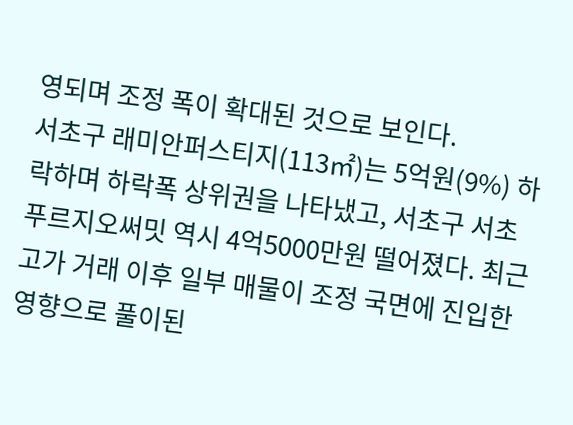영되며 조정 폭이 확대된 것으로 보인다.
서초구 래미안퍼스티지(113㎡)는 5억원(9%) 하락하며 하락폭 상위권을 나타냈고, 서초구 서초푸르지오써밋 역시 4억5000만원 떨어졌다. 최근 고가 거래 이후 일부 매물이 조정 국면에 진입한 영향으로 풀이된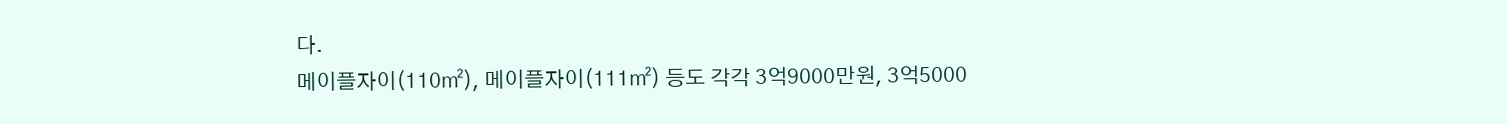다.
메이플자이(110㎡), 메이플자이(111㎡) 등도 각각 3억9000만원, 3억5000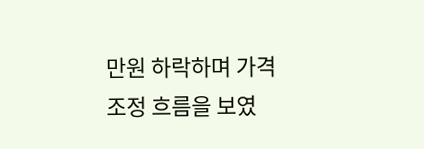만원 하락하며 가격 조정 흐름을 보였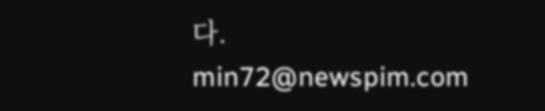다.
min72@newspim.com